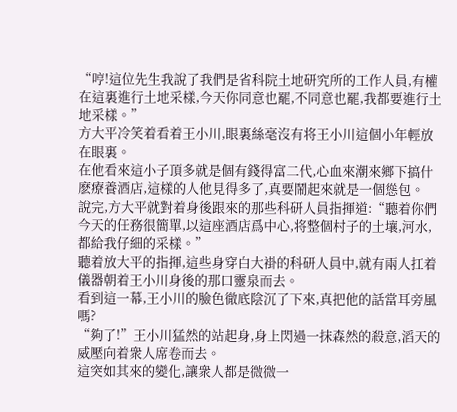“哼!這位先生我說了我們是省科院土地研究所的工作人員,有權在這裏進行土地采樣,今天你同意也罷,不同意也罷,我都要進行土地采樣。”
方大平冷笑着看着王小川,眼裏絲毫沒有将王小川這個小年輕放在眼裏。
在他看來這小子頂多就是個有錢得富二代,心血來潮來鄉下搞什麽療養酒店,這樣的人他見得多了,真要鬧起來就是一個慫包。
說完,方大平就對着身後跟來的那些科研人員指揮道:“聽着你們今天的任務很簡單,以這座酒店爲中心,将整個村子的土壤,河水,都給我仔細的采樣。”
聽着放大平的指揮,這些身穿白大褂的科研人員中,就有兩人扛着儀器朝着王小川身後的那口靈泉而去。
看到這一幕,王小川的臉色徹底陰沉了下來,真把他的話當耳旁風嗎?
“夠了!”王小川猛然的站起身,身上閃過一抹森然的殺意,滔天的威壓向着衆人席卷而去。
這突如其來的變化,讓衆人都是微微一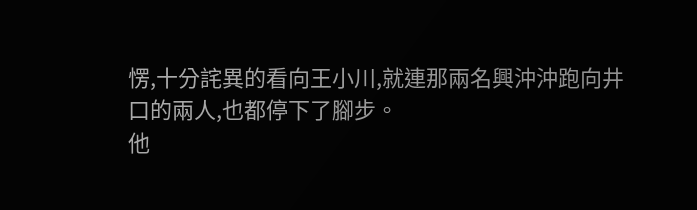愣,十分詫異的看向王小川,就連那兩名興沖沖跑向井口的兩人,也都停下了腳步。
他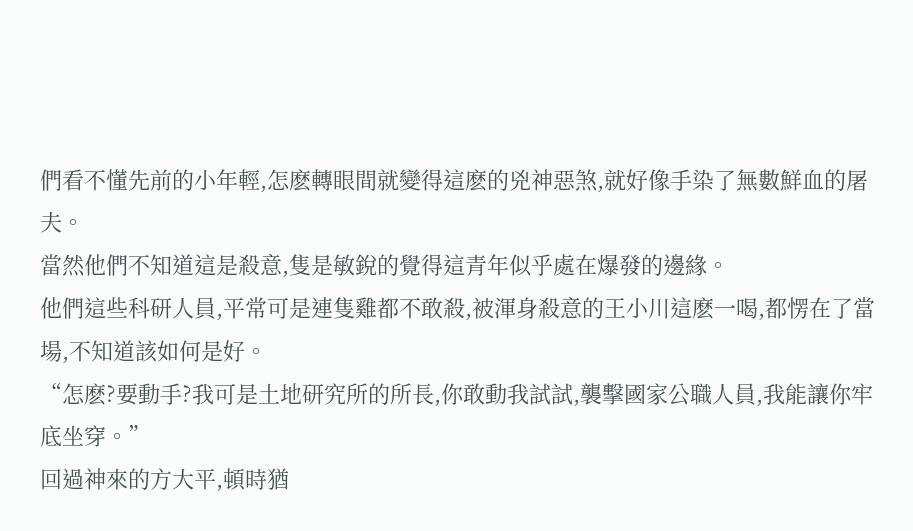們看不懂先前的小年輕,怎麽轉眼間就變得這麽的兇神惡煞,就好像手染了無數鮮血的屠夫。
當然他們不知道這是殺意,隻是敏銳的覺得這青年似乎處在爆發的邊緣。
他們這些科研人員,平常可是連隻雞都不敢殺,被渾身殺意的王小川這麽一喝,都愣在了當場,不知道該如何是好。
“怎麽?要動手?我可是土地研究所的所長,你敢動我試試,襲擊國家公職人員,我能讓你牢底坐穿。”
回過神來的方大平,頓時猶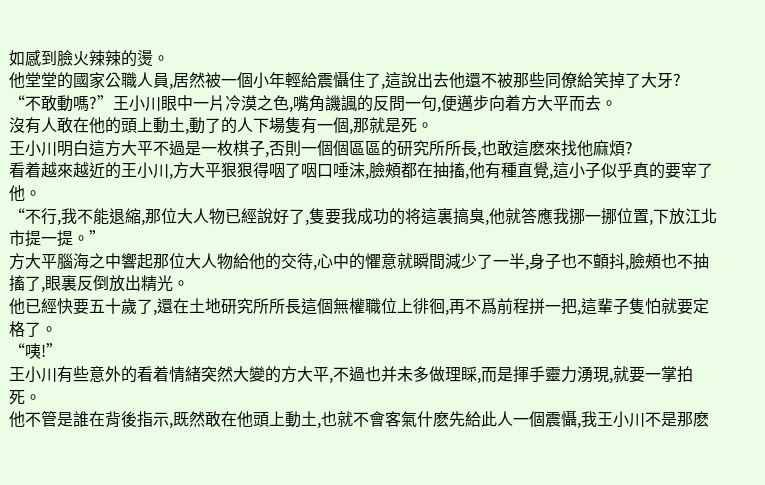如感到臉火辣辣的燙。
他堂堂的國家公職人員,居然被一個小年輕給震懾住了,這說出去他還不被那些同僚給笑掉了大牙?
“不敢動嗎?”王小川眼中一片冷漠之色,嘴角譏諷的反問一句,便邁步向着方大平而去。
沒有人敢在他的頭上動土,動了的人下場隻有一個,那就是死。
王小川明白這方大平不過是一枚棋子,否則一個個區區的研究所所長,也敢這麽來找他麻煩?
看着越來越近的王小川,方大平狠狠得咽了咽口唾沫,臉頰都在抽搐,他有種直覺,這小子似乎真的要宰了他。
“不行,我不能退縮,那位大人物已經說好了,隻要我成功的将這裏搞臭,他就答應我挪一挪位置,下放江北市提一提。”
方大平腦海之中響起那位大人物給他的交待,心中的懼意就瞬間減少了一半,身子也不顫抖,臉頰也不抽搐了,眼裏反倒放出精光。
他已經快要五十歲了,還在土地研究所所長這個無權職位上徘徊,再不爲前程拼一把,這輩子隻怕就要定格了。
“咦!”
王小川有些意外的看着情緒突然大變的方大平,不過也并未多做理睬,而是揮手靈力湧現,就要一掌拍死。
他不管是誰在背後指示,既然敢在他頭上動土,也就不會客氣什麽先給此人一個震懾,我王小川不是那麽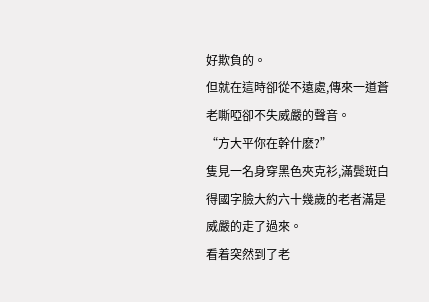好欺負的。
但就在這時卻從不遠處,傳來一道蒼老嘶啞卻不失威嚴的聲音。
“方大平你在幹什麽?”
隻見一名身穿黑色夾克衫,滿鬓斑白得國字臉大約六十幾歲的老者滿是威嚴的走了過來。
看着突然到了老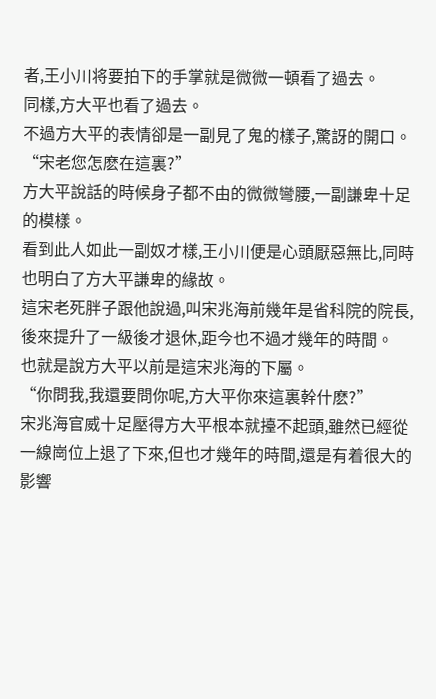者,王小川将要拍下的手掌就是微微一頓看了過去。
同樣,方大平也看了過去。
不過方大平的表情卻是一副見了鬼的樣子,驚訝的開口。
“宋老您怎麽在這裏?”
方大平說話的時候身子都不由的微微彎腰,一副謙卑十足的模樣。
看到此人如此一副奴才樣,王小川便是心頭厭惡無比,同時也明白了方大平謙卑的緣故。
這宋老死胖子跟他說過,叫宋兆海前幾年是省科院的院長,後來提升了一級後才退休,距今也不過才幾年的時間。
也就是說方大平以前是這宋兆海的下屬。
“你問我,我還要問你呢,方大平你來這裏幹什麽?”
宋兆海官威十足壓得方大平根本就擡不起頭,雖然已經從一線崗位上退了下來,但也才幾年的時間,還是有着很大的影響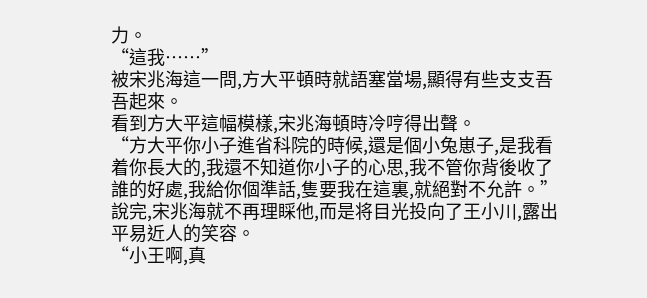力。
“這我……”
被宋兆海這一問,方大平頓時就語塞當場,顯得有些支支吾吾起來。
看到方大平這幅模樣,宋兆海頓時冷哼得出聲。
“方大平你小子進省科院的時候,還是個小兔崽子,是我看着你長大的,我還不知道你小子的心思,我不管你背後收了誰的好處,我給你個準話,隻要我在這裏,就絕對不允許。”
說完,宋兆海就不再理睬他,而是将目光投向了王小川,露出平易近人的笑容。
“小王啊,真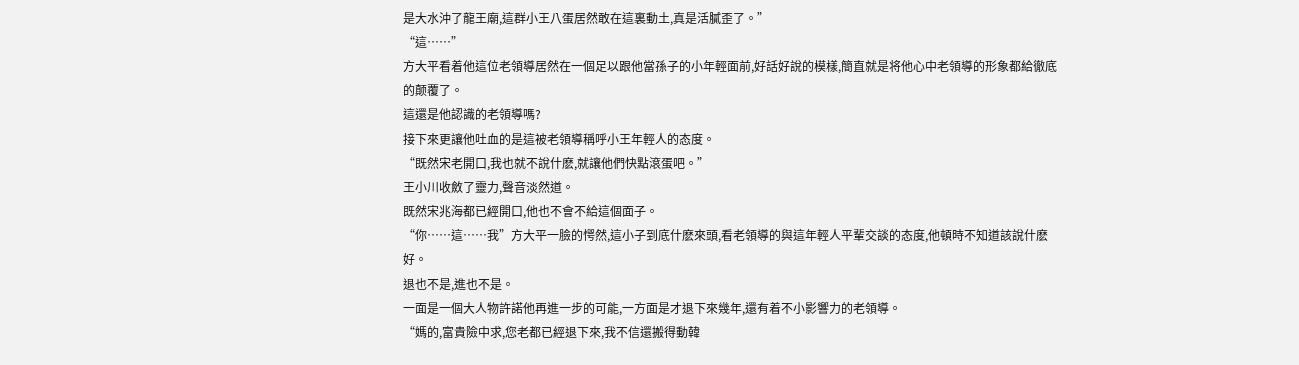是大水沖了龍王廟,這群小王八蛋居然敢在這裏動土,真是活膩歪了。”
“這……”
方大平看着他這位老領導居然在一個足以跟他當孫子的小年輕面前,好話好說的模樣,簡直就是将他心中老領導的形象都給徹底的颠覆了。
這還是他認識的老領導嗎?
接下來更讓他吐血的是這被老領導稱呼小王年輕人的态度。
“既然宋老開口,我也就不說什麽,就讓他們快點滾蛋吧。”
王小川收斂了靈力,聲音淡然道。
既然宋兆海都已經開口,他也不會不給這個面子。
“你……這……我”方大平一臉的愕然,這小子到底什麽來頭,看老領導的與這年輕人平輩交談的态度,他頓時不知道該說什麽好。
退也不是,進也不是。
一面是一個大人物許諾他再進一步的可能,一方面是才退下來幾年,還有着不小影響力的老領導。
“媽的,富貴險中求,您老都已經退下來,我不信還搬得動韓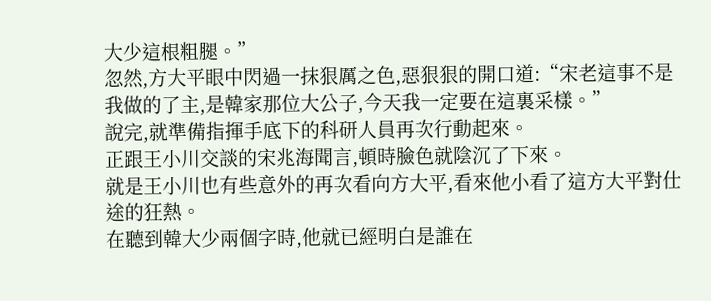大少這根粗腿。”
忽然,方大平眼中閃過一抹狠厲之色,惡狠狠的開口道:“宋老這事不是我做的了主,是韓家那位大公子,今天我一定要在這裏采樣。”
說完,就準備指揮手底下的科研人員再次行動起來。
正跟王小川交談的宋兆海聞言,頓時臉色就陰沉了下來。
就是王小川也有些意外的再次看向方大平,看來他小看了這方大平對仕途的狂熱。
在聽到韓大少兩個字時,他就已經明白是誰在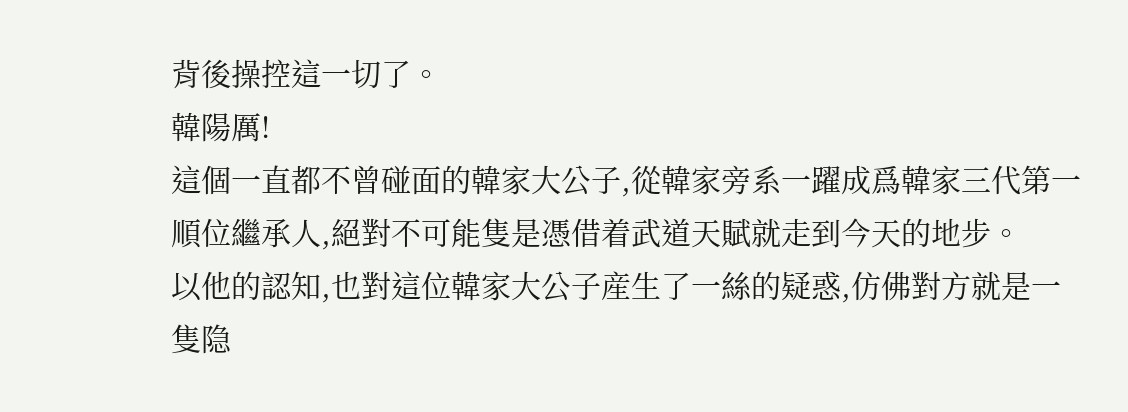背後操控這一切了。
韓陽厲!
這個一直都不曾碰面的韓家大公子,從韓家旁系一躍成爲韓家三代第一順位繼承人,絕對不可能隻是憑借着武道天賦就走到今天的地步。
以他的認知,也對這位韓家大公子産生了一絲的疑惑,仿佛對方就是一隻隐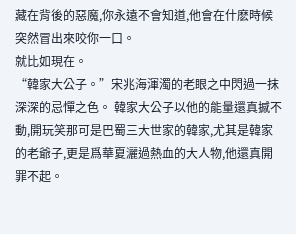藏在背後的惡魔,你永遠不會知道,他會在什麽時候突然冒出來咬你一口。
就比如現在。
“韓家大公子。”宋兆海渾濁的老眼之中閃過一抹深深的忌憚之色。 韓家大公子以他的能量還真撼不動,開玩笑那可是巴蜀三大世家的韓家,尤其是韓家的老爺子,更是爲華夏灑過熱血的大人物,他還真開罪不起。